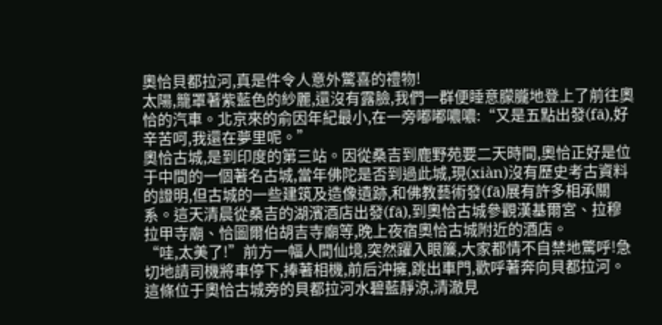奧恰貝都拉河,真是件令人意外驚喜的禮物!
太陽,籠罩著紫藍色的紗麗,還沒有露臉,我們一群便睡意朦朧地登上了前往奧恰的汽車。北京來的俞因年紀最小,在一旁嘟嘟噥噥:“又是五點出發(fā),好辛苦呵,我還在夢里呢。”
奧恰古城,是到印度的第三站。因從桑吉到鹿野苑要二天時間,奧恰正好是位于中間的一個著名古城,當年佛陀是否到過此城,現(xiàn)沒有歷史考古資料的證明,但古城的一些建筑及造像遺跡,和佛教藝術發(fā)展有許多相承關系。這天清晨從桑吉的湖濱酒店出發(fā),到奧恰古城參觀漢基爾宮、拉穆拉甲寺廟、恰圖爾伯胡吉寺廟等,晚上夜宿奧恰古城附近的酒店。
“哇,太美了!”前方一幅人間仙境,突然躍入眼簾,大家都情不自禁地驚呼!急切地請司機將車停下,捧著相機,前后沖擁,跳出車門,歡呼著奔向貝都拉河。這條位于奧恰古城旁的貝都拉河水碧藍靜涼,清澈見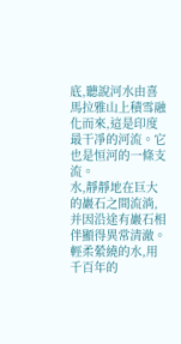底,聽說河水由喜馬拉雅山上積雪融化而來,這是印度最干凈的河流。它也是恒河的一條支流。
水,靜靜地在巨大的巖石之間流淌,并因沿途有巖石相伴顯得異常清澈。輕柔縈繞的水,用千百年的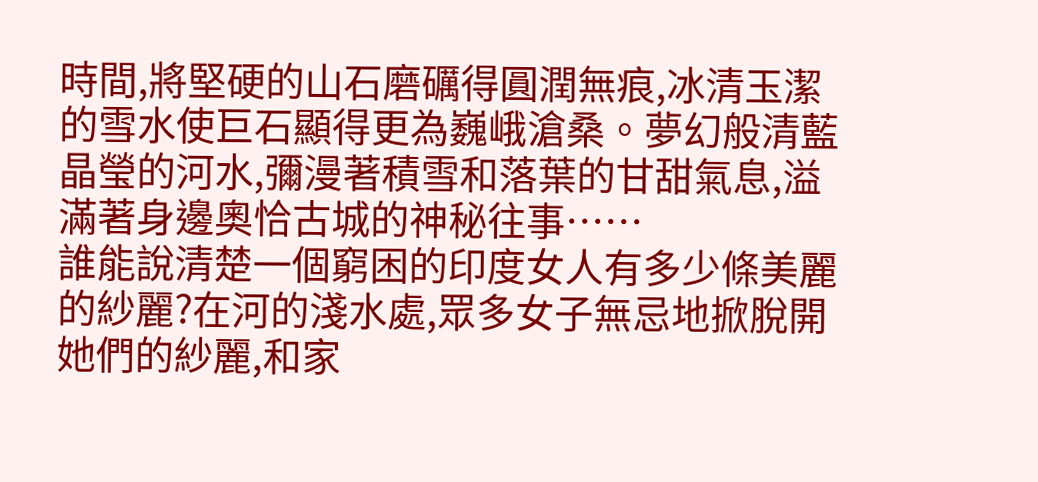時間,將堅硬的山石磨礪得圓潤無痕,冰清玉潔的雪水使巨石顯得更為巍峨滄桑。夢幻般清藍晶瑩的河水,彌漫著積雪和落葉的甘甜氣息,溢滿著身邊奧恰古城的神秘往事……
誰能說清楚一個窮困的印度女人有多少條美麗的紗麗?在河的淺水處,眾多女子無忌地掀脫開她們的紗麗,和家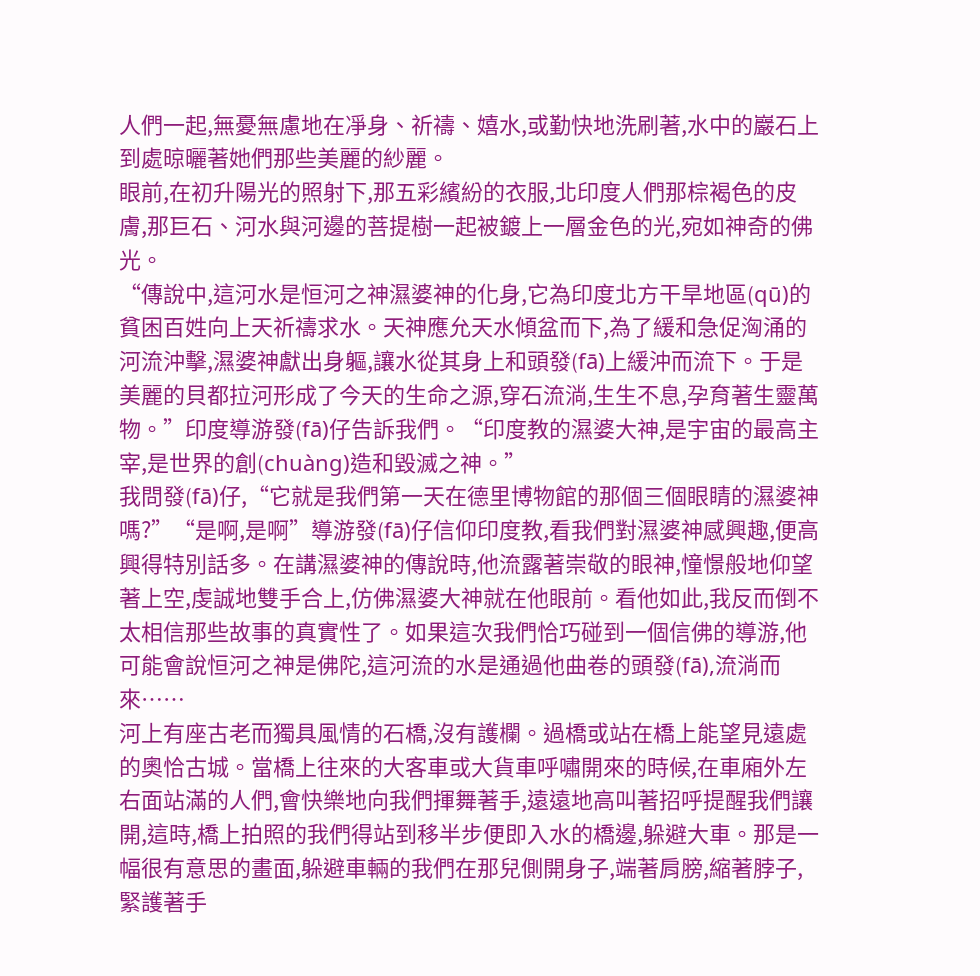人們一起,無憂無慮地在凈身、祈禱、嬉水,或勤快地洗刷著,水中的巖石上到處晾曬著她們那些美麗的紗麗。
眼前,在初升陽光的照射下,那五彩繽紛的衣服,北印度人們那棕褐色的皮膚,那巨石、河水與河邊的菩提樹一起被鍍上一層金色的光,宛如神奇的佛光。
“傳說中,這河水是恒河之神濕婆神的化身,它為印度北方干旱地區(qū)的貧困百姓向上天祈禱求水。天神應允天水傾盆而下,為了緩和急促洶涌的河流沖擊,濕婆神獻出身軀,讓水從其身上和頭發(fā)上緩沖而流下。于是美麗的貝都拉河形成了今天的生命之源,穿石流淌,生生不息,孕育著生靈萬物。”印度導游發(fā)仔告訴我們。“印度教的濕婆大神,是宇宙的最高主宰,是世界的創(chuàng)造和毀滅之神。”
我問發(fā)仔,“它就是我們第一天在德里博物館的那個三個眼睛的濕婆神嗎?”“是啊,是啊”導游發(fā)仔信仰印度教,看我們對濕婆神感興趣,便高興得特別話多。在講濕婆神的傳說時,他流露著崇敬的眼神,憧憬般地仰望著上空,虔誠地雙手合上,仿佛濕婆大神就在他眼前。看他如此,我反而倒不太相信那些故事的真實性了。如果這次我們恰巧碰到一個信佛的導游,他可能會說恒河之神是佛陀,這河流的水是通過他曲卷的頭發(fā),流淌而來……
河上有座古老而獨具風情的石橋,沒有護欄。過橋或站在橋上能望見遠處的奧恰古城。當橋上往來的大客車或大貨車呼嘯開來的時候,在車廂外左右面站滿的人們,會快樂地向我們揮舞著手,遠遠地高叫著招呼提醒我們讓開,這時,橋上拍照的我們得站到移半步便即入水的橋邊,躲避大車。那是一幅很有意思的畫面,躲避車輛的我們在那兒側開身子,端著肩膀,縮著脖子,緊護著手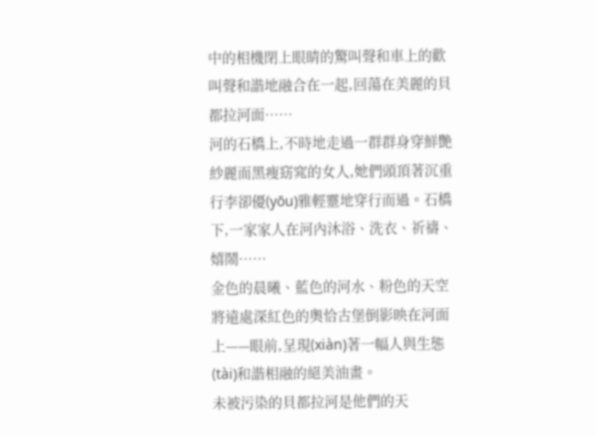中的相機閉上眼睛的驚叫聲和車上的歡叫聲和諧地融合在一起,回蕩在美麗的貝都拉河面……
河的石橋上,不時地走過一群群身穿鮮艷紗麗而黑瘦窈窕的女人,她們頭頂著沉重行李卻優(yōu)雅輕靈地穿行而過。石橋下,一家家人在河內沐浴、洗衣、祈禱、嬉鬧……
金色的晨曦、藍色的河水、粉色的天空將遠處深紅色的奧恰古堡倒影映在河面上——眼前,呈現(xiàn)著一幅人與生態(tài)和諧相融的絕美油畫。
未被污染的貝都拉河是他們的天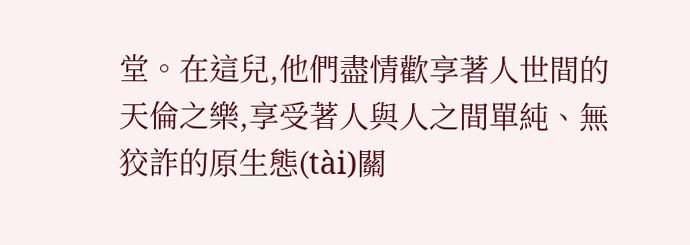堂。在這兒,他們盡情歡享著人世間的天倫之樂,享受著人與人之間單純、無狡詐的原生態(tài)關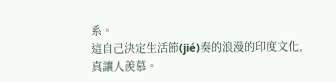系。
這自己決定生活節(jié)奏的浪漫的印度文化,真讓人羨慕。